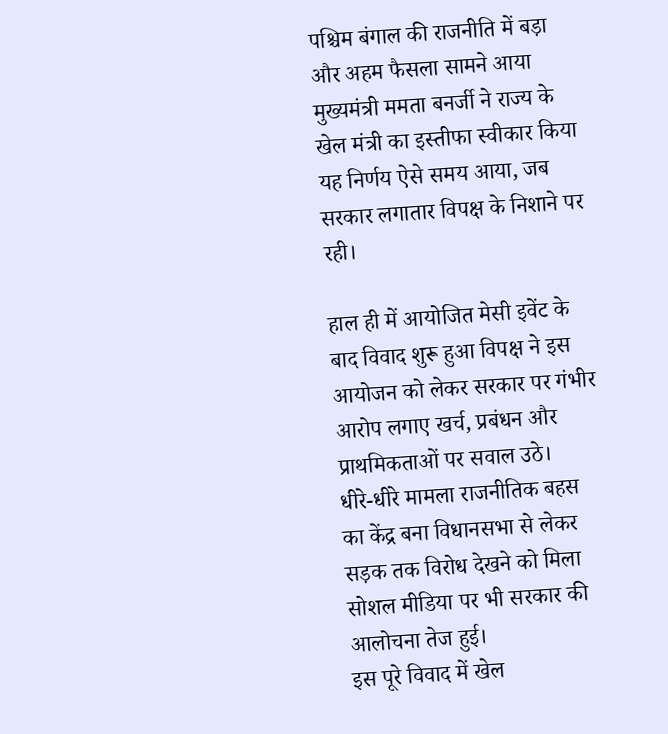पश्चिम बंगाल की राजनीति में बड़ा और अहम फैसला सामने आया मुख्यमंत्री ममता बनर्जी ने राज्य के खेल मंत्री का इस्तीफा स्वीकार किया यह निर्णय ऐसे समय आया, जब सरकार लगातार विपक्ष के निशाने पर रही।

हाल ही में आयोजित मेसी इवेंट के बाद विवाद शुरू हुआ विपक्ष ने इस आयोजन को लेकर सरकार पर गंभीर आरोप लगाए खर्च, प्रबंधन और प्राथमिकताओं पर सवाल उठे।
धीरे-धीरे मामला राजनीतिक बहस का केंद्र बना विधानसभा से लेकर सड़क तक विरोध देखने को मिला सोशल मीडिया पर भी सरकार की आलोचना तेज हुई।
इस पूरे विवाद में खेल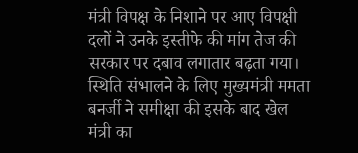मंत्री विपक्ष के निशाने पर आए विपक्षी दलों ने उनके इस्तीफे की मांग तेज की सरकार पर दबाव लगातार बढ़ता गया।
स्थिति संभालने के लिए मुख्यमंत्री ममता बनर्जी ने समीक्षा की इसके बाद खेल मंत्री का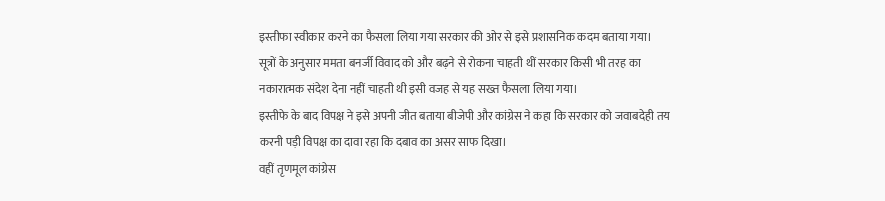इस्तीफा स्वीकार करने का फैसला लिया गया सरकार की ओर से इसे प्रशासनिक कदम बताया गया।
सूत्रों के अनुसार ममता बनर्जी विवाद को और बढ़ने से रोकना चाहती थीं सरकार किसी भी तरह का नकारात्मक संदेश देना नहीं चाहती थी इसी वजह से यह सख्त फैसला लिया गया।
इस्तीफे के बाद विपक्ष ने इसे अपनी जीत बताया बीजेपी और कांग्रेस ने कहा कि सरकार को जवाबदेही तय करनी पड़ी विपक्ष का दावा रहा कि दबाव का असर साफ दिखा।
वहीं तृणमूल कांग्रेस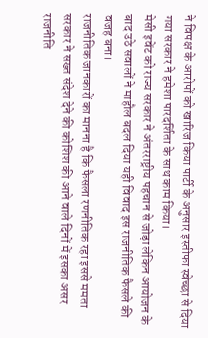ने विपक्ष के आरोपों को खारिज किया पार्टी के अनुसार इस्तीफा स्वेच्छा से दिया गया सरकार ने हमेशा पारदर्शिता के साथ काम किया।
मेसी इवेंट को राज्य सरकार ने अंतरराष्ट्रीय पहचान से जोड़ा लेकिन आयोजन के बाद उठे सवालों ने माहौल बदल दिया यही विवाद इस राजनीतिक फैसले की वजह बना।
राजनीतिक जानकारों का मानना है कि फैसला रणनीतिक रहा इससे ममता सरकार ने सख्त संदेश देने की कोशिश की आने वाले दिनों में इसका असर राजनीति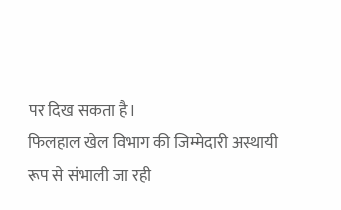पर दिख सकता है।
फिलहाल खेल विभाग की जिम्मेदारी अस्थायी रूप से संभाली जा रही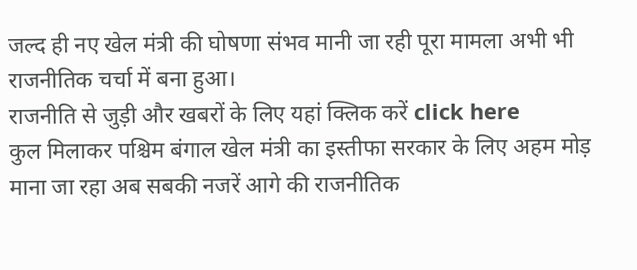जल्द ही नए खेल मंत्री की घोषणा संभव मानी जा रही पूरा मामला अभी भी राजनीतिक चर्चा में बना हुआ।
राजनीति से जुड़ी और खबरों के लिए यहां क्लिक करें click here
कुल मिलाकर पश्चिम बंगाल खेल मंत्री का इस्तीफा सरकार के लिए अहम मोड़ माना जा रहा अब सबकी नजरें आगे की राजनीतिक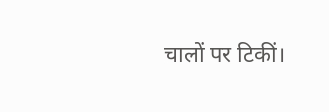चालों पर टिकीं।